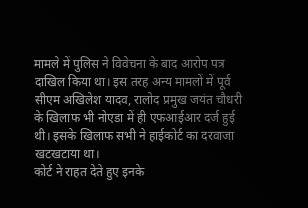मामले में पुलिस ने विवेचना के बाद आरोप पत्र दाखिल किया था। इस तरह अन्य मामलों में पूर्व सीएम अखिलेश यादव, रालोद प्रमुख जयंत चौधरी के खिलाफ भी नोएडा में ही एफआईआर दर्ज हुई थी। इसके खिलाफ सभी ने हाईकोर्ट का दरवाजा खटखटाया था।
कोर्ट ने राहत देते हुए इनके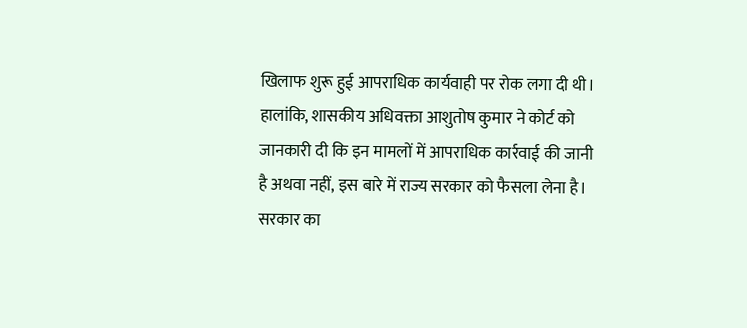खिलाफ शुरू हुई आपराधिक कार्यवाही पर रोक लगा दी थी। हालांकि, शासकीय अधिवक्ता आशुतोष कुमार ने कोर्ट को जानकारी दी कि इन मामलों में आपराधिक कार्रवाई की जानी है अथवा नहीं, इस बारे में राज्य सरकार को फैसला लेना है। सरकार का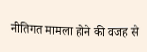नीतिगत मामला होने की वजह से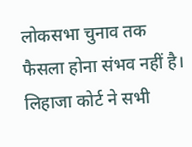लोकसभा चुनाव तक फैसला होना संभव नहीं है। लिहाजा कोर्ट ने सभी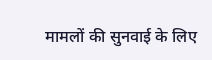मामलों की सुनवाई के लिए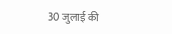30 जुलाई की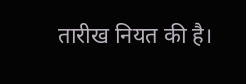तारीख नियत की है।